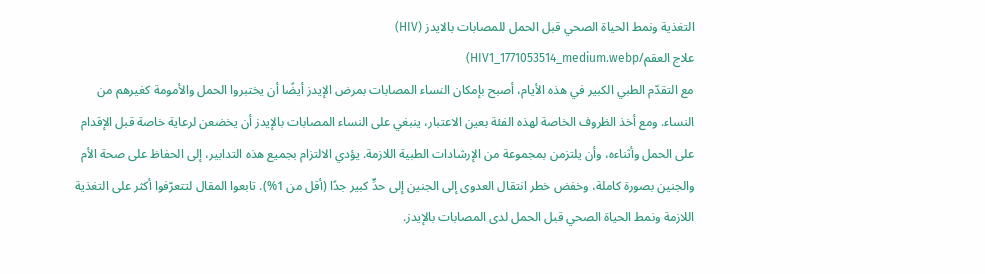التغذية ونمط الحياة الصحي قبل الحمل للمصابات بالايدز (HIV)
علاج العقم/HIV1_1771053514_medium.webp)
مع التقدّم الطبي الكبير في هذه الأيام، أصبح بإمكان النساء المصابات بمرض الإيدز أيضًا أن يختبروا الحمل والأمومة كغيرهم من النساء. ومع أخذ الظروف الخاصة لهذه الفئة بعين الاعتبار، ينبغي على النساء المصابات بالإيدز أن يخضعن لرعاية خاصة قبل الإقدام على الحمل وأثناءه، وأن يلتزمن بمجموعة من الإرشادات الطبية اللازمة. يؤدي الالتزام بجميع هذه التدابير، إلى الحفاظ على صحة الأم والجنين بصورة كاملة، وخفض خطر انتقال العدوى إلى الجنين إلى حدٍّ كبير جدًا (أقل من 1%). تابعوا المقال لتتعرّفوا أكثر على التغذية اللازمة ونمط الحياة الصحي قبل الحمل لدى المصابات بالإيدز.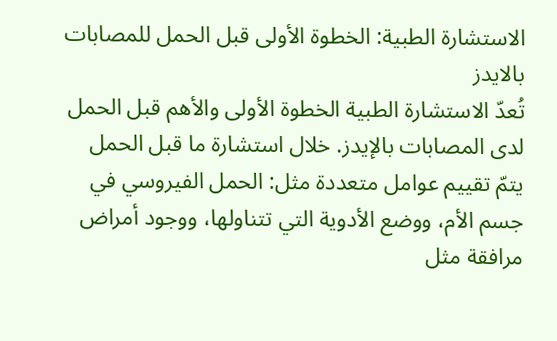الاستشارة الطبية: الخطوة الأولى قبل الحمل للمصابات بالايدز
تُعدّ الاستشارة الطبية الخطوة الأولى والأهم قبل الحمل لدى المصابات بالإيدز. خلال استشارة ما قبل الحمل يتمّ تقييم عوامل متعددة مثل: الحمل الفيروسي في جسم الأم، ووضع الأدوية التي تتناولها، ووجود أمراض مرافقة مثل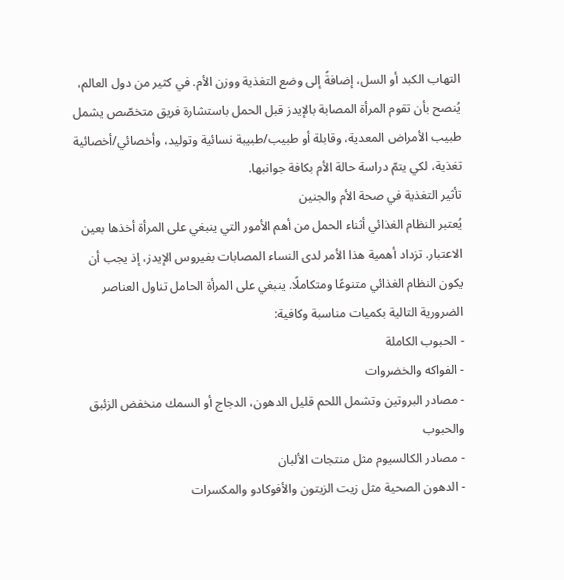التهاب الكبد أو السل، إضافةً إلى وضع التغذية ووزن الأم. في كثير من دول العالم، يُنصح بأن تقوم المرأة المصابة بالإيدز قبل الحمل باستشارة فريق متخصّص يشمل طبيب الأمراض المعدية، وقابلة أو طبيب/طبيبة نسائية وتوليد، وأخصائي/أخصائية تغذية، لكي يتمّ دراسة حالة الأم بكافة جوانبها.
تأثير التغذية في صحة الأم والجنين
يُعتبر النظام الغذائي أثناء الحمل من أهم الأمور التي ينبغي على المرأة أخذها بعين الاعتبار. تزداد أهمية هذا الأمر لدى النساء المصابات بفيروس الإيدز، إذ يجب أن يكون النظام الغذائي متنوعًا ومتكاملًا. ينبغي على المرأة الحامل تناول العناصر الضرورية التالية بكميات مناسبة وكافية:
- الحبوب الكاملة
- الفواكه والخضروات
- مصادر البروتين وتشمل اللحم قليل الدهون، الدجاج أو السمك منخفض الزئبق والحبوب
- مصادر الكالسيوم مثل منتجات الألبان
- الدهون الصحية مثل زيت الزيتون والأفوكادو والمكسرات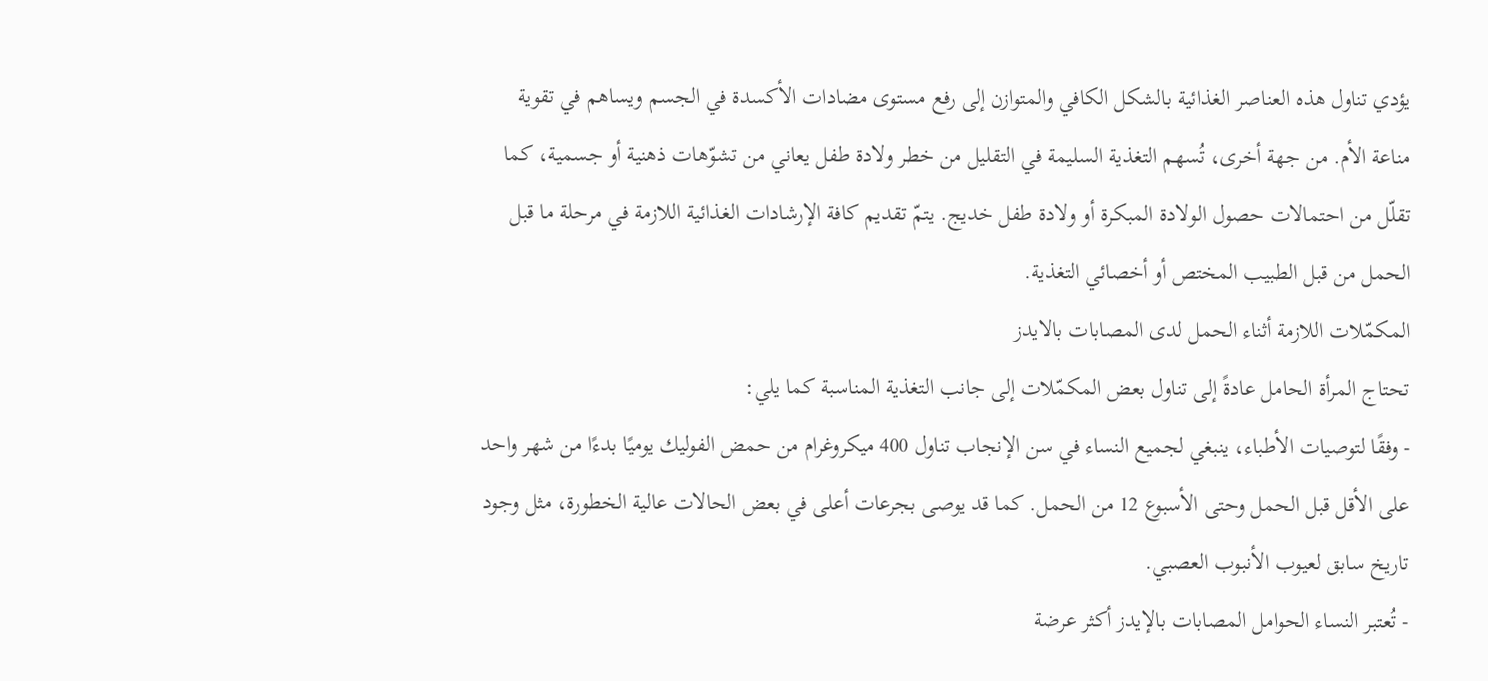يؤدي تناول هذه العناصر الغذائية بالشكل الكافي والمتوازن إلى رفع مستوى مضادات الأكسدة في الجسم ويساهم في تقوية مناعة الأم. من جهة أخرى، تُسهم التغذية السليمة في التقليل من خطر ولادة طفل يعاني من تشوّهات ذهنية أو جسمية، كما تقلّل من احتمالات حصول الولادة المبكرة أو ولادة طفل خديج. يتمّ تقديم كافة الإرشادات الغذائية اللازمة في مرحلة ما قبل الحمل من قبل الطبيب المختص أو أخصائي التغذية.
المكمّلات اللازمة أثناء الحمل لدى المصابات بالايدز
تحتاج المرأة الحامل عادةً إلى تناول بعض المكمّلات إلى جانب التغذية المناسبة كما يلي:
- وفقًا لتوصيات الأطباء، ينبغي لجميع النساء في سن الإنجاب تناول 400 ميكروغرام من حمض الفوليك يوميًا بدءًا من شهر واحد على الأقل قبل الحمل وحتى الأسبوع 12 من الحمل. كما قد يوصى بجرعات أعلى في بعض الحالات عالية الخطورة، مثل وجود تاريخ سابق لعيوب الأنبوب العصبي.
- تُعتبر النساء الحوامل المصابات بالإيدز أكثر عرضة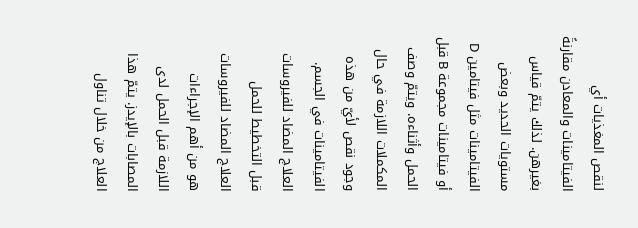لنقص المغذيات أي الفيتامينات والمعادن مقارنةً بغيرهن. لذلك يتمّ قياس مستويات الحديد وبعض الفيتامينات مثل فيتامين D أو فيتامينات مجموعة B قبل الحمل وأثناءه. ويتمّ وصف المكملات اللازمة في حال وجود نقص لأيّ من هذه الفيتامينات في الجسم.
العلاج المضاد للفيروسات قبل التخطيط للحمل
العلاج المضاد للفيروسات هو من أهم الإجراءات اللازمة قبل الحمل لدى المصابات بالإيدز. يتمّ هذا العلاج من خلال تناول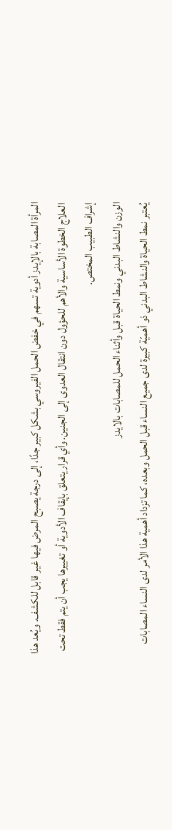المرأة المصابة بالإيدز أدوية تسهم في خفض الحمل الفيروسي بشكل كبير جدًا، إلى درجة يصبح المرض فيها غير قابل للكشف. ويُعد هذا العلاج الخطوة الأساسية والأهم للحؤول دون انتقال العدوى إلى الجنين. وأي قرار يتعلق بإيقاف الأدوية أو تغييرها يجب أن يتم فقط تحت إشراف الطبيب المختص.
الوزن والنشاط البدني ونمط الحياة قبل وأثناء الحمل للمصابات بالايدز
يُعتبر نمط الحياة والنشاط البدني ذو أهميّة كبيرة لدى جميع النساء قبل الحمل وبعده، كما تزداد أهمية هذا الأمر لدى النساء المصابات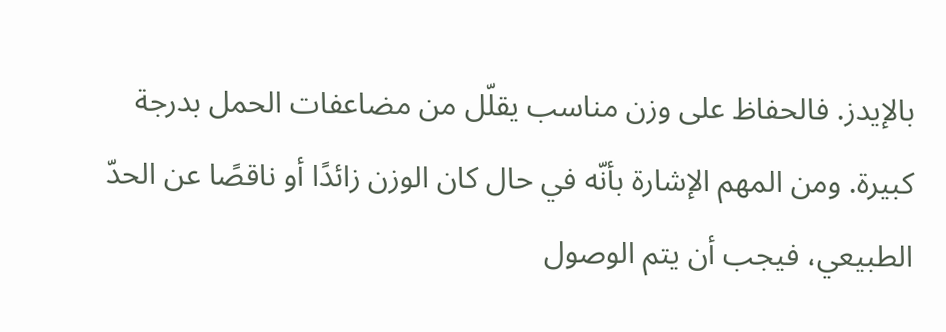بالإيدز. فالحفاظ على وزن مناسب يقلّل من مضاعفات الحمل بدرجة كبيرة. ومن المهم الإشارة بأنّه في حال كان الوزن زائدًا أو ناقصًا عن الحدّ الطبيعي، فيجب أن يتم الوصول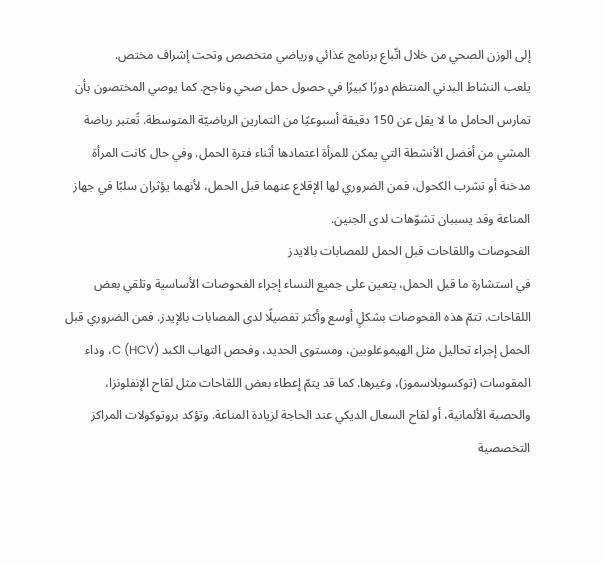إلى الوزن الصحي من خلال اتّباع برنامج غذائي ورياضي متخصص وتحت إشراف مختص.
يلعب النشاط البدني المنتظم دورُا كبيرًا في حصول حمل صحي وناجح. كما يوصي المختصون بأن تمارس الحامل ما لا يقل عن 150 دقيقة أسبوعيًا من التمارين الرياضيّة المتوسطة. تًعتبر رياضة المشي من أفضل الأنشطة التي يمكن للمرأة اعتمادها أثناء فترة الحمل. وفي حال كانت المرأة مدخنة أو تشرب الکحول، فمن الضروري لها الإقلاع عنهما قبل الحمل، لأنهما يؤثران سلبًا في جهاز المناعة وقد يسببان تشوّهات لدى الجنين.
الفحوصات واللقاحات قبل الحمل للمصابات بالايدز
في استشارة ما قبل الحمل، يتعين على جميع النساء إجراء الفحوصات الأساسية وتلقي بعض اللقاحات. تتمّ هذه الفحوصات بشكلٍ أوسع وأكثر تفصيلًا لدى المصابات بالإيدز. فمن الضروري قبل الحمل إجراء تحاليل مثل الهيموغلوبين، ومستوى الحديد، وفحص التهاب الكبد C (HCV)، وداء المقوسات (توكسوبلاسموز)، وغيرها. كما قد يتمّ إعطاء بعض اللقاحات مثل لقاح الإنفلونزا، والحصبة الألمانية، أو لقاح السعال الديكي عند الحاجة لزيادة المناعة. وتؤكد بروتوكولات المراكز التخصصية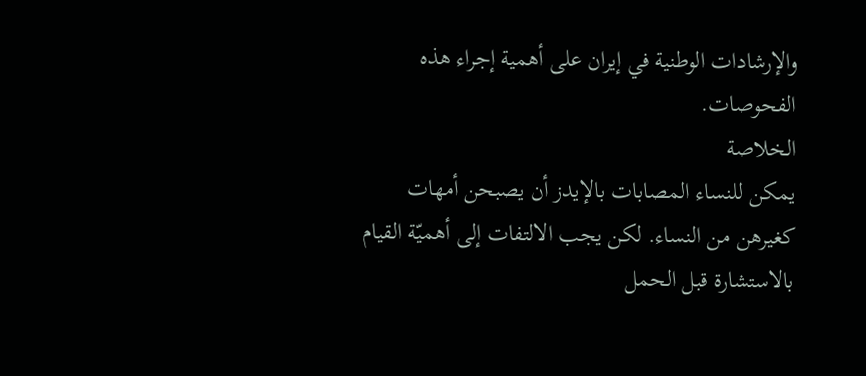والإرشادات الوطنية في إيران على أهمية إجراء هذه الفحوصات.
الخلاصة
يمكن للنساء المصابات بالإيدز أن يصبحن أمهات كغيرهن من النساء. لكن يجب الالتفات إلى أهميّة القيام بالاستشارة قبل الحمل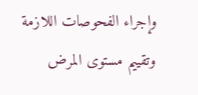وإجراء الفحوصات اللازمة وتقييم مستوى المرض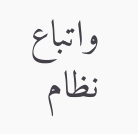واتباع نظام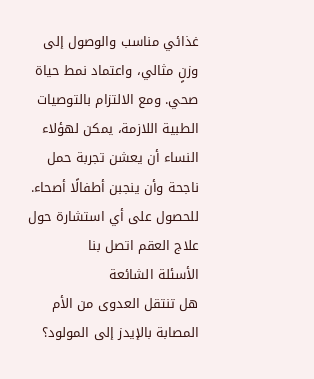غذائي مناسب والوصول إلى وزنٍ مثالي، واعتماد نمط حياة صحي. ومع الالتزام بالتوصيات الطبية اللازمة، يمكن لهؤلاء النساء أن يعشن تجربة حمل ناجحة وأن ينجبن أطفالًا أصحاء.
للحصول علی أي استشارة حول علاج العقم اتصل بنا
الأسئلة الشائعة
هل تنتقل العدوى من الأم المصابة بالإيدز إلى المولود؟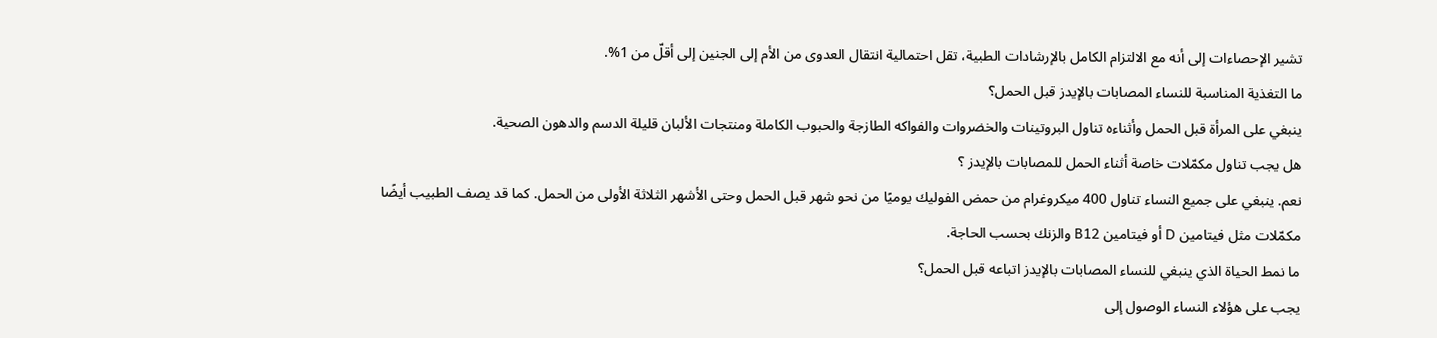تشير الإحصاءات إلى أنه مع الالتزام الكامل بالإرشادات الطبية، تقل احتمالية انتقال العدوى من الأم إلى الجنين إلى أقلّ من 1%.
ما التغذية المناسبة للنساء المصابات بالإيدز قبل الحمل؟
ينبغي على المرأة قبل الحمل وأثناءه تناول البروتينات والخضروات والفواكه الطازجة والحبوب الكاملة ومنتجات الألبان قليلة الدسم والدهون الصحية.
هل يجب تناول مكمّلات خاصة أثناء الحمل للمصابات بالإيدز ؟
نعم. ينبغي على جميع النساء تناول 400 ميكروغرام من حمض الفوليك يوميًا من نحو شهر قبل الحمل وحتى الأشهر الثلاثة الأولى من الحمل. كما قد يصف الطبيب أيضًا مكمّلات مثل فيتامين D أو فيتامين B12 والزنك بحسب الحاجة.
ما نمط الحياة الذي ينبغي للنساء المصابات بالإيدز اتباعه قبل الحمل؟
يجب على هؤلاء النساء الوصول إلى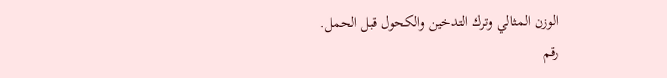الوزن المثالي وترك التدخين والكحول قبل الحمل.
رقم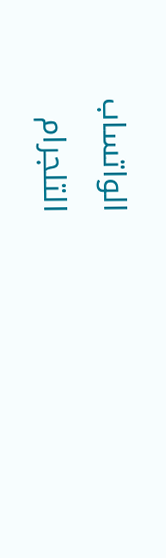الواتساب
التلجرام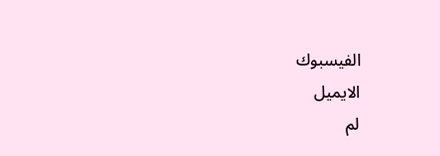الفيسبوك
الايميل
لم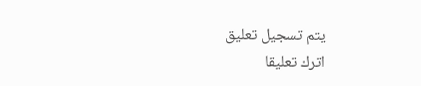يتم تسجيل تعليق
اترك تعليقا